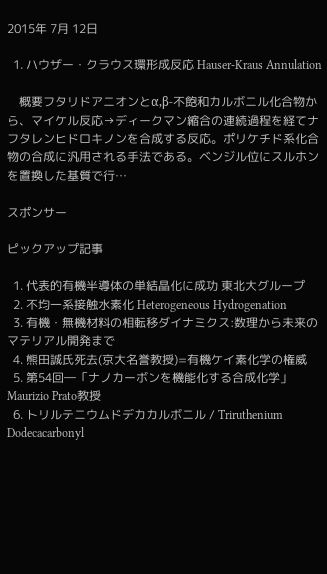2015年 7月 12日

  1. ハウザー・クラウス環形成反応 Hauser-Kraus Annulation

    概要フタリドアニオンとα,β-不飽和カルボニル化合物から、マイケル反応→ディークマン縮合の連続過程を経てナフタレンヒドロキノンを合成する反応。ポリケチド系化合物の合成に汎用される手法である。ベンジル位にスルホンを置換した基質で行…

スポンサー

ピックアップ記事

  1. 代表的有機半導体の単結晶化に成功 東北大グループ
  2. 不均一系接触水素化 Heterogeneous Hydrogenation
  3. 有機・無機材料の相転移ダイナミクス:数理から未来のマテリアル開発まで
  4. 熊田誠氏死去(京大名誉教授)=有機ケイ素化学の権威
  5. 第54回―「ナノカーボンを機能化する合成化学」Maurizio Prato教授
  6. トリルテニウムドデカカルボニル / Triruthenium Dodecacarbonyl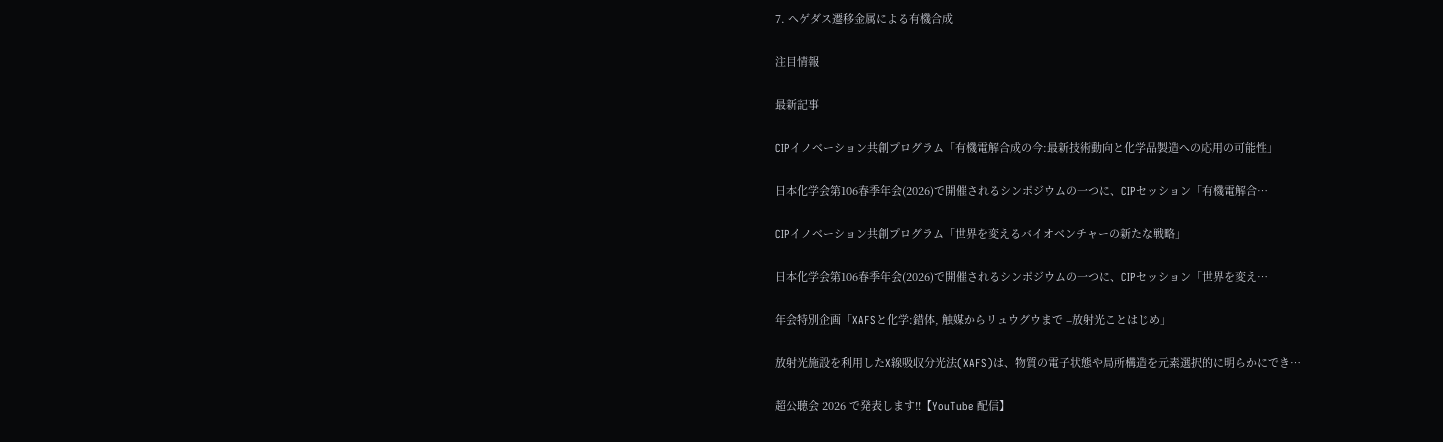7. ヘゲダス遷移金属による有機合成

注目情報

最新記事

CIPイノベーション共創プログラム「有機電解合成の今:最新技術動向と化学品製造への応用の可能性」

日本化学会第106春季年会(2026)で開催されるシンポジウムの一つに、CIPセッション「有機電解合…

CIPイノベーション共創プログラム「世界を変えるバイオベンチャーの新たな戦略」

日本化学会第106春季年会(2026)で開催されるシンポジウムの一つに、CIPセッション「世界を変え…

年会特別企画「XAFSと化学:錯体, 触媒からリュウグウまで –放射光ことはじめ」

放射光施設を利用したX線吸収分光法(XAFS)は、物質の電子状態や局所構造を元素選択的に明らかにでき…

超公聴会 2026 で発表します!!【YouTube 配信】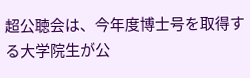超公聴会は、今年度博士号を取得する大学院生が公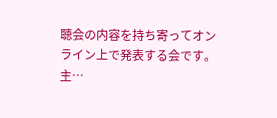聴会の内容を持ち寄ってオンライン上で発表する会です。主…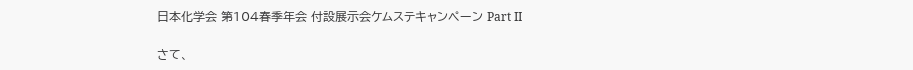日本化学会 第104春季年会 付設展示会ケムステキャンペーン Part II

さて、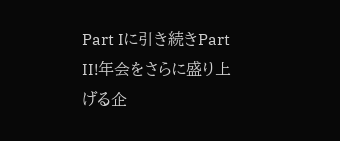Part Iに引き続きPart II!年会をさらに盛り上げる企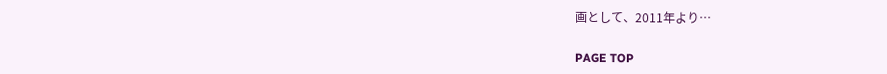画として、2011年より…

PAGE TOP